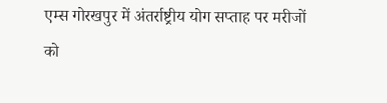एम्स गोरखपुर में अंतर्राष्ट्रीय योग सप्ताह पर मरीजों को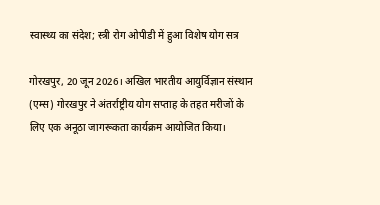स्वास्थ्य का संदेश; स्त्री रोग ओपीडी में हुआ विशेष योग सत्र

गोरखपुर, 20 जून 2026। अखिल भारतीय आयुर्विज्ञान संस्थान (एम्स) गोरखपुर ने अंतर्राष्ट्रीय योग सप्ताह के तहत मरीजों के लिए एक अनूठा जागरूकता कार्यक्रम आयोजित किया।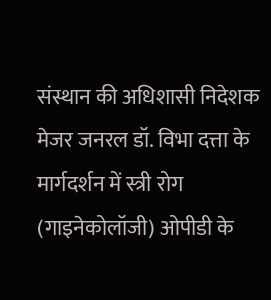संस्थान की अधिशासी निदेशक मेजर जनरल डॉ. विभा दत्ता के मार्गदर्शन में स्त्री रोग (गाइनेकोलॉजी) ओपीडी के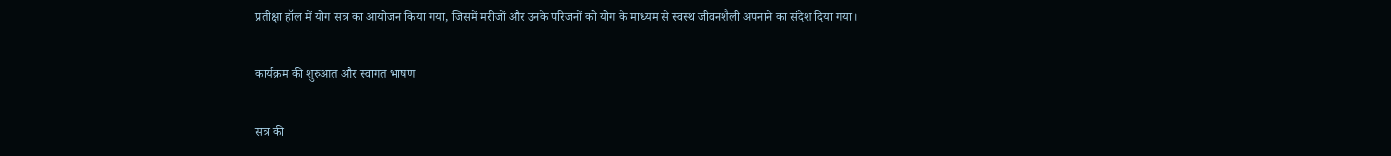प्रतीक्षा हॉल में योग सत्र का आयोजन किया गया, जिसमें मरीजों और उनके परिजनों को योग के माध्यम से स्वस्थ जीवनशैली अपनाने का संदेश दिया गया।

कार्यक्रम की शुरुआत और स्वागत भाषण

सत्र की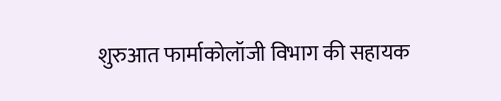शुरुआत फार्माकोलॉजी विभाग की सहायक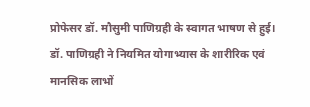प्रोफेसर डॉ. मौसुमी पाणिग्रही के स्वागत भाषण से हुई। डॉ. पाणिग्रही ने नियमित योगाभ्यास के शारीरिक एवं मानसिक लाभों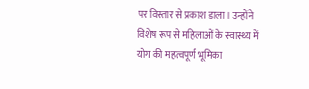पर विस्तार से प्रकाश डाला। उन्होंने विशेष रूप से महिलाओं के स्वास्थ्य में योग की महत्वपूर्ण भूमिका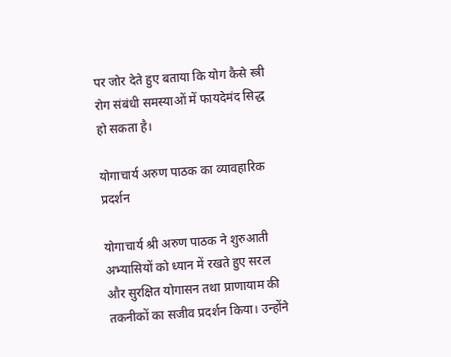पर जोर देते हुए बताया कि योग कैसे स्त्री रोग संबंधी समस्याओं में फायदेमंद सिद्ध हो सकता है।

योगाचार्य अरुण पाठक का व्यावहारिक प्रदर्शन

योगाचार्य श्री अरुण पाठक ने शुरुआती अभ्यासियों को ध्यान में रखते हुए सरल और सुरक्षित योगासन तथा प्राणायाम की तकनीकों का सजीव प्रदर्शन किया। उन्होंने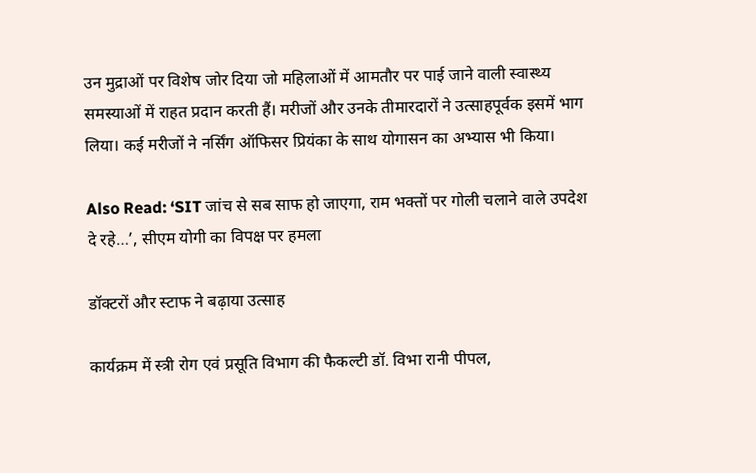उन मुद्राओं पर विशेष जोर दिया जो महिलाओं में आमतौर पर पाई जाने वाली स्वास्थ्य समस्याओं में राहत प्रदान करती हैं। मरीजों और उनके तीमारदारों ने उत्साहपूर्वक इसमें भाग लिया। कई मरीजों ने नर्सिंग ऑफिसर प्रियंका के साथ योगासन का अभ्यास भी किया।

Also Read: ‘SIT जांच से सब साफ हो जाएगा, राम भक्तों पर गोली चलाने वाले उपदेश दे रहे…’, सीएम योगी का विपक्ष पर हमला

डॉक्टरों और स्टाफ ने बढ़ाया उत्साह

कार्यक्रम में स्त्री रोग एवं प्रसूति विभाग की फैकल्टी डॉ. विभा रानी पीपल,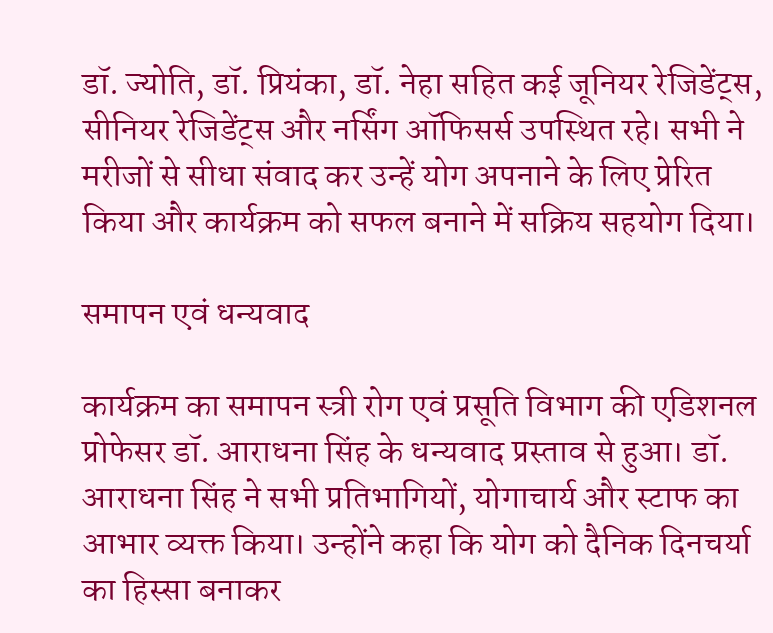डॉ. ज्योति, डॉ. प्रियंका, डॉ. नेहा सहित कई जूनियर रेजिडेंट्स, सीनियर रेजिडेंट्स और नर्सिंग ऑफिसर्स उपस्थित रहे। सभी ने मरीजों से सीधा संवाद कर उन्हें योग अपनाने के लिए प्रेरित किया और कार्यक्रम को सफल बनाने में सक्रिय सहयोग दिया।

समापन एवं धन्यवाद

कार्यक्रम का समापन स्त्री रोग एवं प्रसूति विभाग की एडिशनल प्रोफेसर डॉ. आराधना सिंह के धन्यवाद प्रस्ताव से हुआ। डॉ. आराधना सिंह ने सभी प्रतिभागियों, योगाचार्य और स्टाफ का आभार व्यक्त किया। उन्होंने कहा कि योग को दैनिक दिनचर्या का हिस्सा बनाकर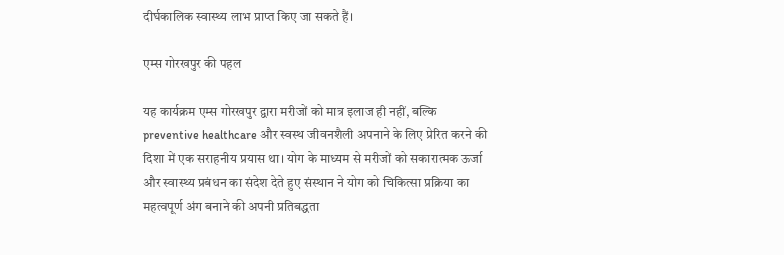दीर्घकालिक स्वास्थ्य लाभ प्राप्त किए जा सकते हैं।

एम्स गोरखपुर की पहल

यह कार्यक्रम एम्स गोरखपुर द्वारा मरीजों को मात्र इलाज ही नहीं, बल्कि preventive healthcare और स्वस्थ जीवनशैली अपनाने के लिए प्रेरित करने की दिशा में एक सराहनीय प्रयास था। योग के माध्यम से मरीजों को सकारात्मक ऊर्जा और स्वास्थ्य प्रबंधन का संदेश देते हुए संस्थान ने योग को चिकित्सा प्रक्रिया का महत्वपूर्ण अंग बनाने की अपनी प्रतिबद्धता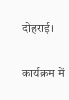दोहराई।

कार्यक्रम में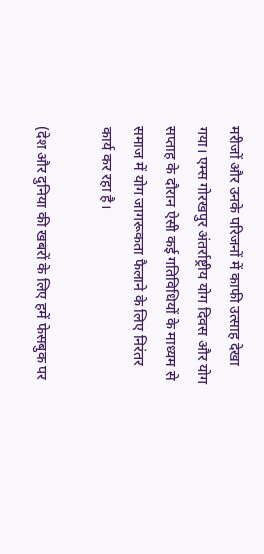मरीजों और उनके परिजनों में काफी उत्साह देखा गया। एम्स गोरखपुर अंतर्राष्ट्रीय योग दिवस और योग सप्ताह के दौरान ऐसी कई गतिविधियों के माध्यम से समाज में योग जागरूकता फैलाने के लिए निरंतर कार्य कर रहा है।

(देश और दुनिया की खबरों के लिए हमें फेसबुक पर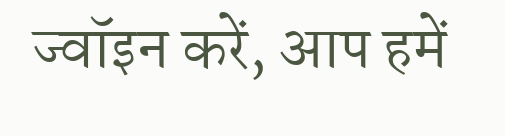ज्वॉइन करें, आप हमें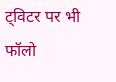ट्विटर पर भी फॉलो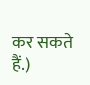कर सकते हैं.)